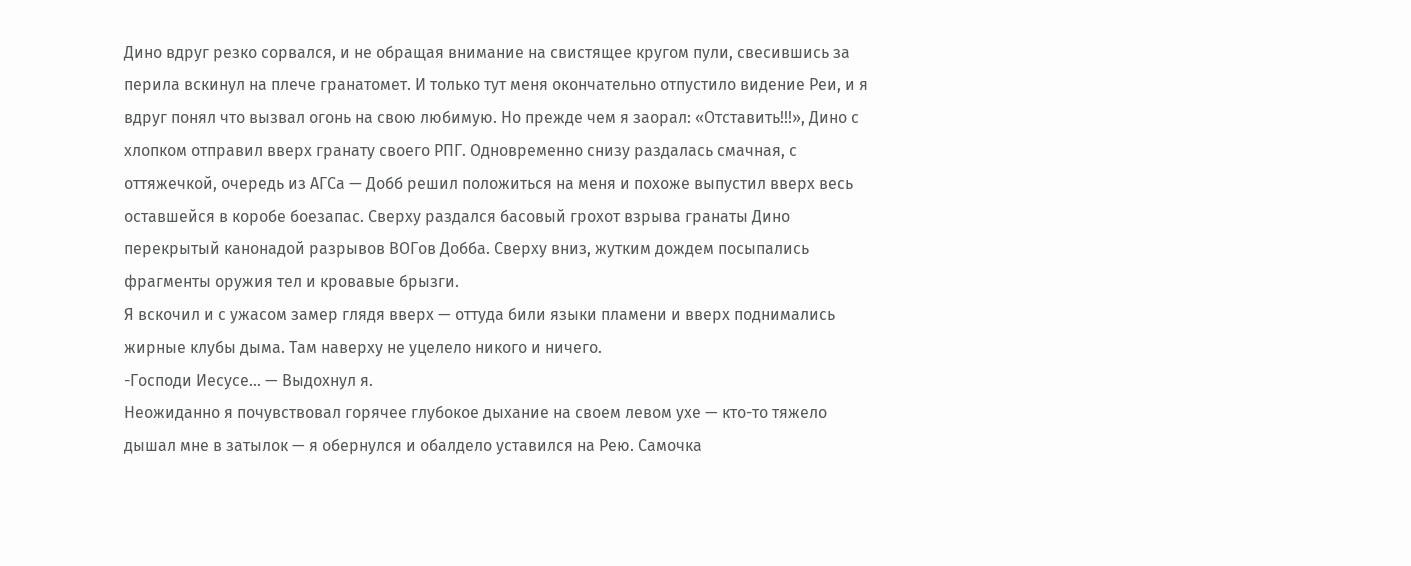Дино вдруг резко сорвался, и не обращая внимание на свистящее кругом пули, свесившись за перила вскинул на плече гранатомет. И только тут меня окончательно отпустило видение Реи, и я вдруг понял что вызвал огонь на свою любимую. Но прежде чем я заорал: «Отставить!!!», Дино с хлопком отправил вверх гранату своего РПГ. Одновременно снизу раздалась смачная, с оттяжечкой, очередь из АГСа — Добб решил положиться на меня и похоже выпустил вверх весь оставшейся в коробе боезапас. Сверху раздался басовый грохот взрыва гранаты Дино перекрытый канонадой разрывов ВОГов Добба. Сверху вниз, жутким дождем посыпались фрагменты оружия тел и кровавые брызги.
Я вскочил и с ужасом замер глядя вверх — оттуда били языки пламени и вверх поднимались жирные клубы дыма. Там наверху не уцелело никого и ничего.
-Господи Иесусе... — Выдохнул я.
Неожиданно я почувствовал горячее глубокое дыхание на своем левом ухе — кто-то тяжело дышал мне в затылок — я обернулся и обалдело уставился на Рею. Самочка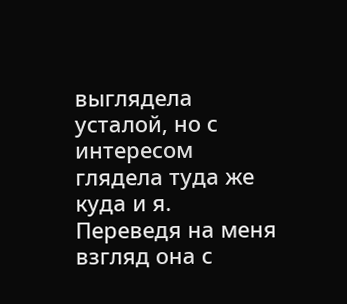выглядела усталой, но с интересом глядела туда же куда и я. Переведя на меня взгляд она с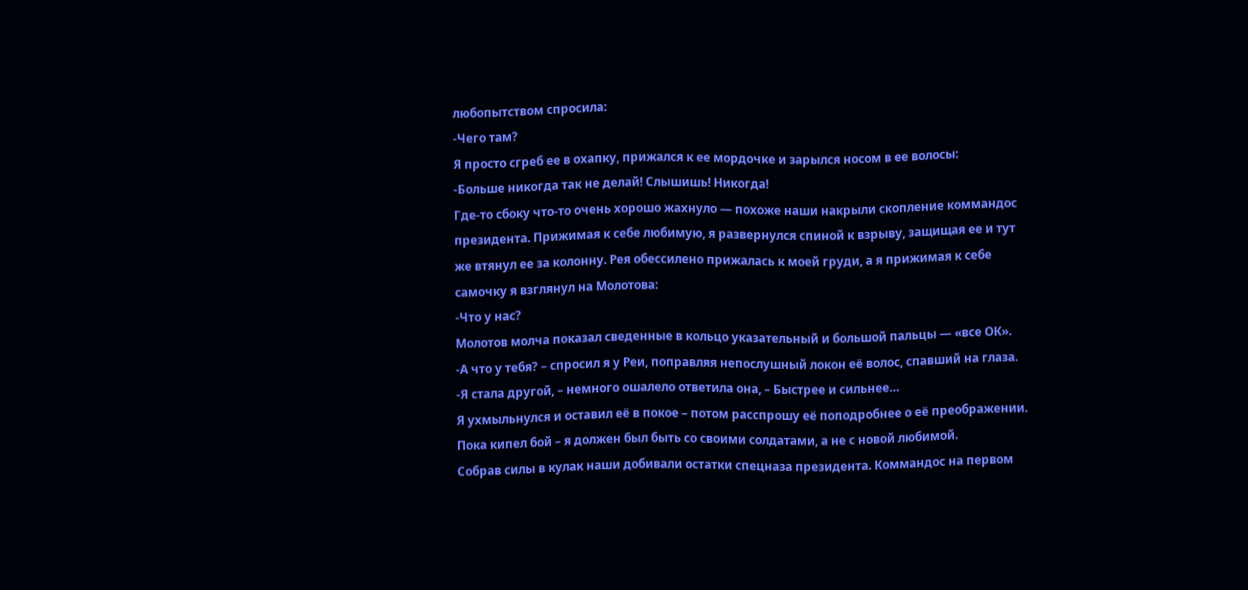любопытством спросила:
-Чего там?
Я просто сгреб ее в охапку, прижался к ее мордочке и зарылся носом в ее волосы:
-Больше никогда так не делай! Слышишь! Никогда!
Где-то сбоку что-то очень хорошо жахнуло — похоже наши накрыли скопление коммандос президента. Прижимая к себе любимую, я развернулся спиной к взрыву, защищая ее и тут же втянул ее за колонну. Рея обессилено прижалась к моей груди, а я прижимая к себе самочку я взглянул на Молотова:
-Что у нас?
Молотов молча показал сведенные в кольцо указательный и большой пальцы — «все ОК».
-А что у тебя? – спросил я у Реи, поправляя непослушный локон её волос, спавший на глаза.
-Я стала другой, – немного ошалело ответила она, – Быстрее и сильнее…
Я ухмыльнулся и оставил её в покое – потом расспрошу её поподробнее о её преображении. Пока кипел бой – я должен был быть со своими солдатами, а не с новой любимой.
Собрав силы в кулак наши добивали остатки спецназа президента. Коммандос на первом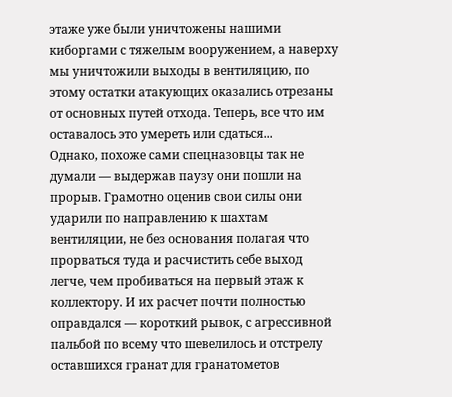этаже уже были уничтожены нашими киборгами с тяжелым вооружением, а наверху мы уничтожили выходы в вентиляцию, по этому остатки атакующих оказались отрезаны от основных путей отхода. Теперь, все что им оставалось это умереть или сдаться...
Однако, похоже сами спецназовцы так не думали — выдержав паузу они пошли на прорыв. Грамотно оценив свои силы они ударили по направлению к шахтам вентиляции, не без основания полагая что прорваться туда и расчистить себе выход легче, чем пробиваться на первый этаж к коллектору. И их расчет почти полностью оправдался — короткий рывок, с агрессивной пальбой по всему что шевелилось и отстрелу оставшихся гранат для гранатометов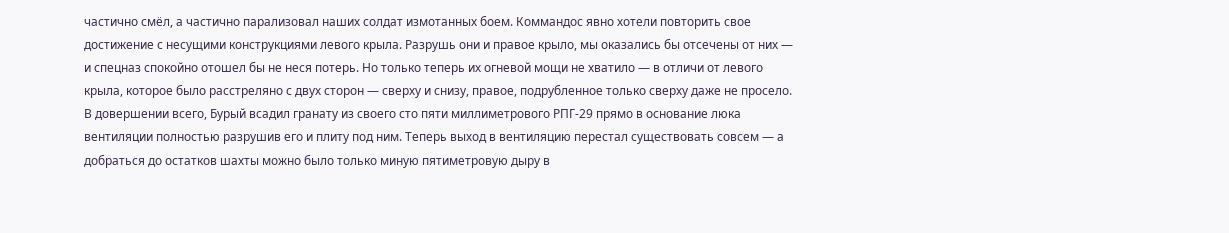частично смёл, а частично парализовал наших солдат измотанных боем. Коммандос явно хотели повторить свое достижение с несущими конструкциями левого крыла. Разрушь они и правое крыло, мы оказались бы отсечены от них — и спецназ спокойно отошел бы не неся потерь. Но только теперь их огневой мощи не хватило — в отличи от левого крыла, которое было расстреляно с двух сторон — сверху и снизу, правое, подрубленное только сверху даже не просело. В довершении всего, Бурый всадил гранату из своего сто пяти миллиметрового РПГ-29 прямо в основание люка вентиляции полностью разрушив его и плиту под ним. Теперь выход в вентиляцию перестал существовать совсем — а добраться до остатков шахты можно было только миную пятиметровую дыру в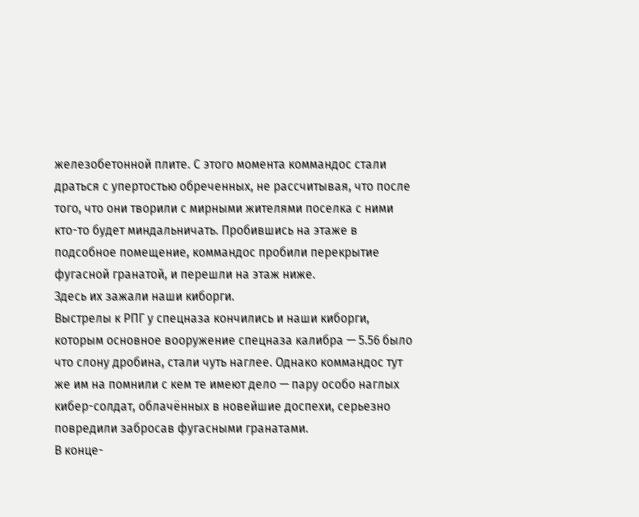железобетонной плите. С этого момента коммандос стали драться с упертостью обреченных, не рассчитывая, что после того, что они творили с мирными жителями поселка с ними кто-то будет миндальничать. Пробившись на этаже в подсобное помещение, коммандос пробили перекрытие фугасной гранатой, и перешли на этаж ниже.
Здесь их зажали наши киборги.
Выстрелы к РПГ у спецназа кончились и наши киборги, которым основное вооружение спецназа калибра — 5.56 было что слону дробина, стали чуть наглее. Однако коммандос тут же им на помнили с кем те имеют дело — пару особо наглых кибер-солдат, облачённых в новейшие доспехи, серьезно повредили забросав фугасными гранатами.
В конце-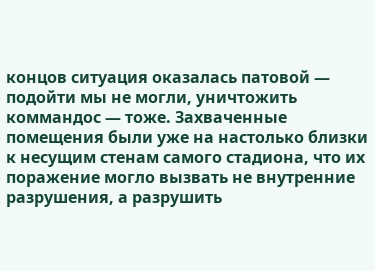концов ситуация оказалась патовой — подойти мы не могли, уничтожить коммандос — тоже. Захваченные помещения были уже на настолько близки к несущим стенам самого стадиона, что их поражение могло вызвать не внутренние разрушения, а разрушить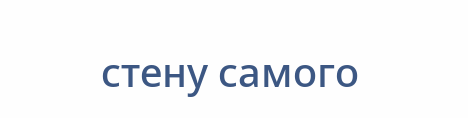стену самого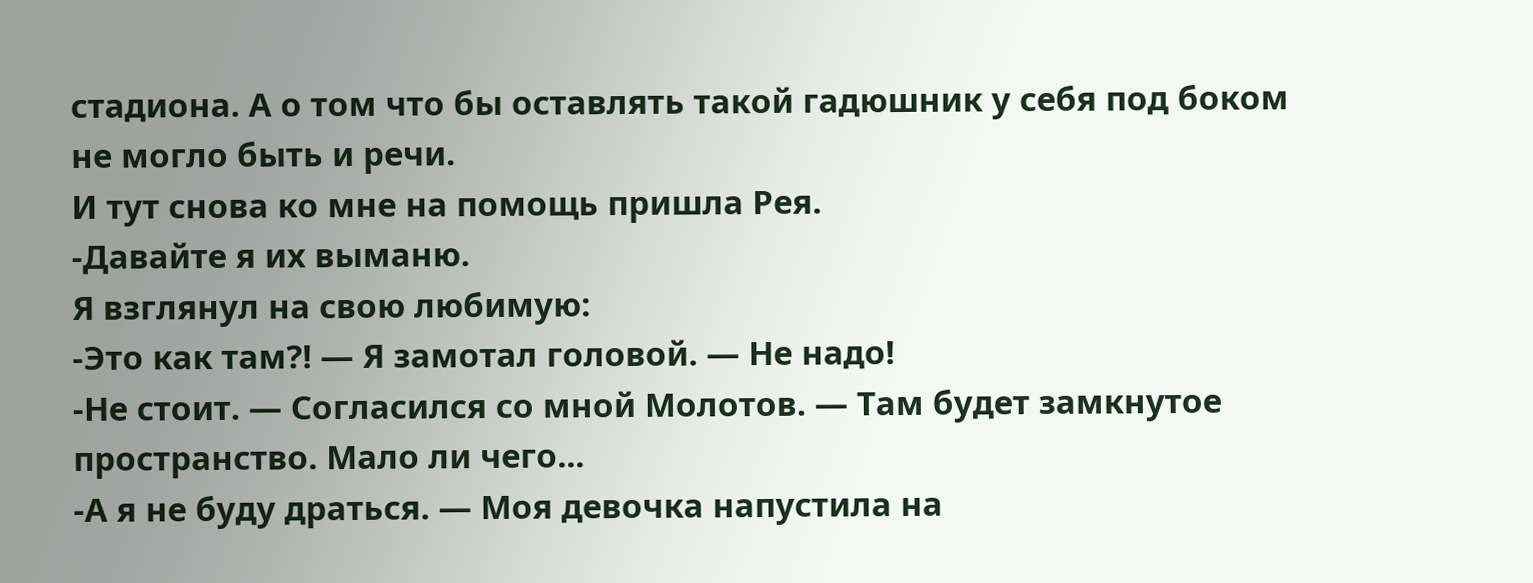стадиона. А о том что бы оставлять такой гадюшник у себя под боком не могло быть и речи.
И тут снова ко мне на помощь пришла Рея.
-Давайте я их выманю.
Я взглянул на свою любимую:
-Это как там?! — Я замотал головой. — Не надо!
-Не стоит. — Согласился со мной Молотов. — Там будет замкнутое пространство. Мало ли чего...
-А я не буду драться. — Моя девочка напустила на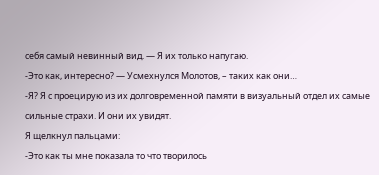себя самый невинный вид. — Я их только напугаю.
-Это как, интересно? — Усмехнулся Молотов, – таких как они…
-Я? Я с проецирую из их долговременной памяти в визуальный отдел их самые сильные страхи. И они их увидят.
Я щелкнул пальцами:
-Это как ты мне показала то что творилось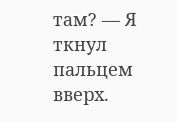там? — Я ткнул пальцем вверх.